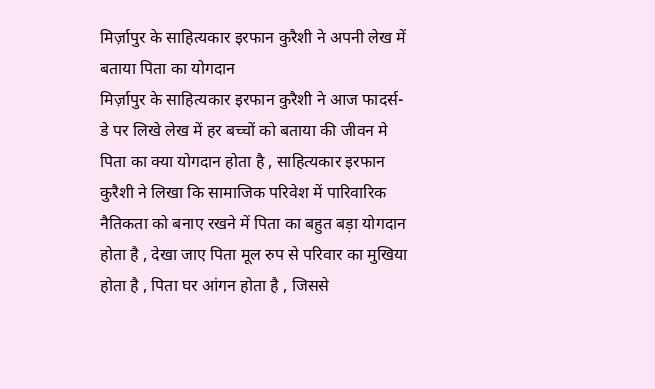मिर्ज़ापुर के साहित्यकार इरफान कुरैशी ने अपनी लेख में बताया पिता का योगदान
मिर्ज़ापुर के साहित्यकार इरफान कुरैशी ने आज फादर्स-डे पर लिखे लेख में हर बच्चों को बताया की जीवन मे पिता का क्या योगदान होता है , साहित्यकार इरफान कुरैशी ने लिखा कि सामाजिक परिवेश में पारिवारिक नैतिकता को बनाए रखने में पिता का बहुत बड़ा योगदान होता है , देखा जाए पिता मूल रुप से परिवार का मुखिया होता है , पिता घर आंगन होता है , जिससे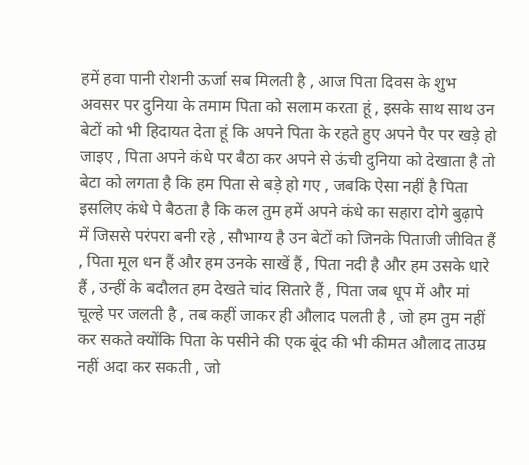हमें हवा पानी रोशनी ऊर्जा सब मिलती है , आज पिता दिवस के शुभ अवसर पर दुनिया के तमाम पिता को सलाम करता हूं , इसके साथ साथ उन बेटों को भी हिदायत देता हूं कि अपने पिता के रहते हुए अपने पैर पर खड़े हो जाइए , पिता अपने कंधे पर बैठा कर अपने से ऊंची दुनिया को देखाता है तो बेटा को लगता है कि हम पिता से बड़े हो गए , जबकि ऐसा नहीं है पिता इसलिए कंधे पे बैठता है कि कल तुम हमें अपने कंधे का सहारा दोगे बुढ़ापे में जिससे परंपरा बनी रहे , सौभाग्य है उन बेटों को जिनके पिताजी जीवित हैं , पिता मूल धन हैं और हम उनके साखें हैं , पिता नदी है और हम उसके धारे हैं , उन्हीं के बदौलत हम देखते चांद सितारे हैं , पिता जब धूप में और मां चूल्हे पर जलती है , तब कहीं जाकर ही औलाद पलती है , जो हम तुम नहीं कर सकते क्योंकि पिता के पसीने की एक बूंद की भी कीमत औलाद ताउम्र नहीं अदा कर सकती , जो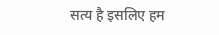सत्य है इसलिए हम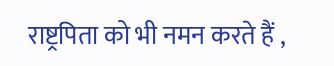राष्ट्रपिता को भी नमन करते हैं ,